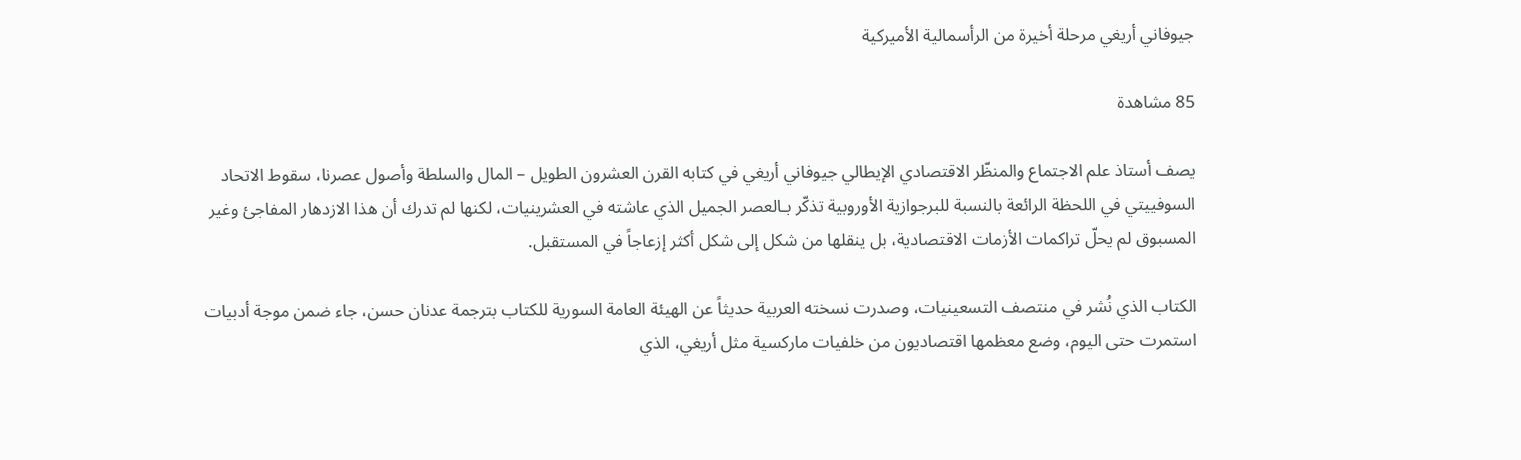جيوفاني أريغي مرحلة أخيرة من الرأسمالية الأميركية

85 مشاهدة

يصف أستاذ علم الاجتماع والمنظّر الاقتصادي الإيطالي جيوفاني أريغي في كتابه القرن العشرون الطويل – المال والسلطة وأصول عصرنا، سقوط الاتحاد السوفييتي في اللحظة الرائعة بالنسبة للبرجوازية الأوروبية تذكّر بـالعصر الجميل الذي عاشته في العشرينيات، لكنها لم تدرك أن هذا الازدهار المفاجئ وغير المسبوق لم يحلّ تراكمات الأزمات الاقتصادية، بل ينقلها من شكل إلى شكل أكثر إزعاجاً في المستقبل.

الكتاب الذي نُشر في منتصف التسعينيات، وصدرت نسخته العربية حديثاً عن الهيئة العامة السورية للكتاب بترجمة عدنان حسن، جاء ضمن موجة أدبيات استمرت حتى اليوم، وضع معظمها اقتصاديون من خلفيات ماركسية مثل أريغي، الذي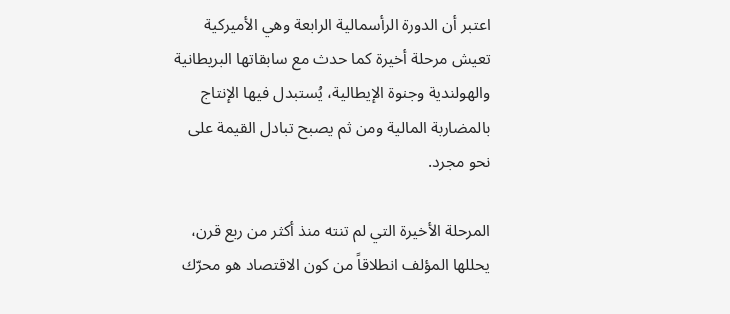اعتبر أن الدورة الرأسمالية الرابعة وهي الأميركية تعيش مرحلة أخيرة كما حدث مع سابقاتها البريطانية والهولندية وجنوة الإيطالية، يُستبدل فيها الإنتاج بالمضاربة المالية ومن ثم يصبح تبادل القيمة على نحو مجرد.

المرحلة الأخيرة التي لم تنته منذ أكثر من ربع قرن، يحللها المؤلف انطلاقاً من كون الاقتصاد هو محرّك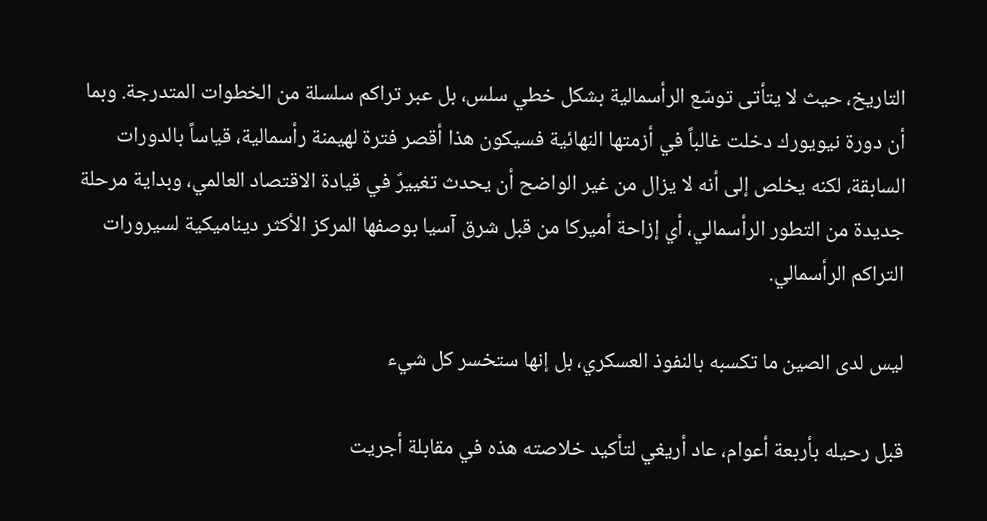التاريخ، حيث لا يتأتى توسّع الرأسمالية بشكل خطي سلس، بل عبر تراكم سلسلة من الخطوات المتدرجة. وبما أن دورة نيويورك دخلت غالباً في أزمتها النهائية فسيكون هذا أقصر فترة لهيمنة رأسمالية، قياساً بالدورات السابقة، لكنه يخلص إلى أنه لا يزال من غير الواضح أن يحدث تغييرٌ في قيادة الاقتصاد العالمي، وبداية مرحلة جديدة من التطور الرأسمالي، أي إزاحة أميركا من قبل شرق آسيا بوصفها المركز الأكثر ديناميكية لسيرورات التراكم الرأسمالي.

ليس لدى الصين ما تكسبه بالنفوذ العسكري، بل إنها ستخسر كل شيء

قبل رحيله بأربعة أعوام، عاد أريغي لتأكيد خلاصته هذه في مقابلة أجريت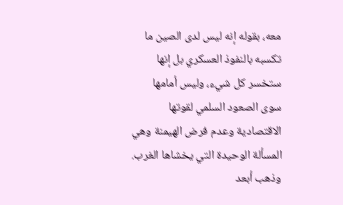معه، بقوله إنه ليس لدى الصين ما تكسبه بالنفوذ العسكري بل إنها ستخسر كل شيء، وليس أمامها سوى الصعود السلمي لقوتها الاقتصادية وعدم فرض الهيمنة وهي المسألة الوحيدة التي يخشاها الغرب. وذهب أبعد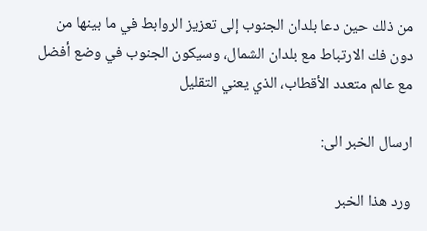من ذلك حين دعا بلدان الجنوب إلى تعزيز الروابط في ما بينها من دون فك الارتباط مع بلدان الشمال، وسيكون الجنوب في وضع أفضل مع عالم متعدد الأقطاب، الذي يعني التقليل

ارسال الخبر الى:

ورد هذا الخبر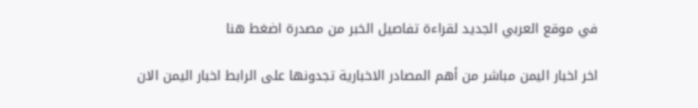في موقع العربي الجديد لقراءة تفاصيل الخبر من مصدرة اضغط هنا

اخر اخبار اليمن مباشر من أهم المصادر الاخبارية تجدونها على الرابط اخبار اليمن الان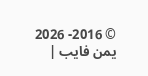© 2016- 2026 يمن فايب |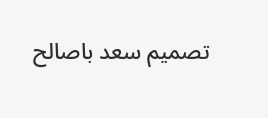تصميم سعد باصالح